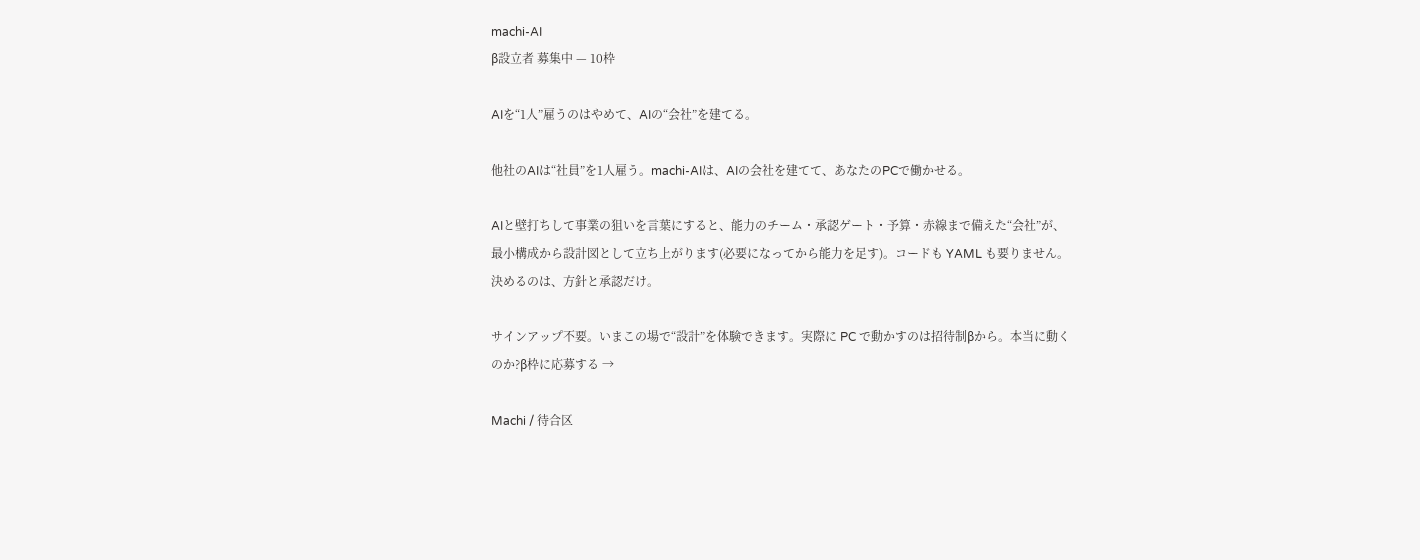machi-AI
β設立者 募集中 — 10枠

AIを“1人”雇うのはやめて、AIの“会社”を建てる。

他社のAIは“社員”を1人雇う。machi-AIは、AIの会社を建てて、あなたのPCで働かせる。

AIと壁打ちして事業の狙いを言葉にすると、能力のチーム・承認ゲート・予算・赤線まで備えた“会社”が、最小構成から設計図として立ち上がります(必要になってから能力を足す)。コードも YAML も要りません。決めるのは、方針と承認だけ。

サインアップ不要。いまこの場で“設計”を体験できます。実際に PC で動かすのは招待制βから。本当に動くのか?β枠に応募する →

Machi / 待合区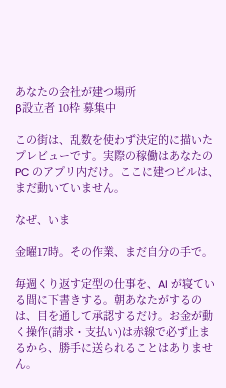あなたの会社が建つ場所
β設立者 10枠 募集中

この街は、乱数を使わず決定的に描いたプレビューです。実際の稼働はあなたの PC のアプリ内だけ。ここに建つビルは、まだ動いていません。

なぜ、いま

金曜17時。その作業、まだ自分の手で。

毎週くり返す定型の仕事を、AI が寝ている間に下書きする。朝あなたがするのは、目を通して承認するだけ。お金が動く操作(請求・支払い)は赤線で必ず止まるから、勝手に送られることはありません。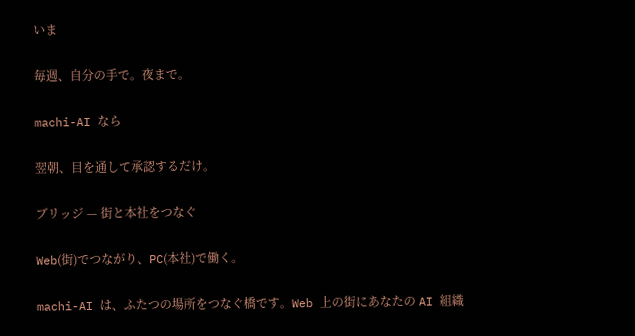いま

毎週、自分の手で。夜まで。

machi-AI なら

翌朝、目を通して承認するだけ。

ブリッジ — 街と本社をつなぐ

Web(街)でつながり、PC(本社)で働く。

machi-AI は、ふたつの場所をつなぐ橋です。Web 上の街にあなたの AI 組織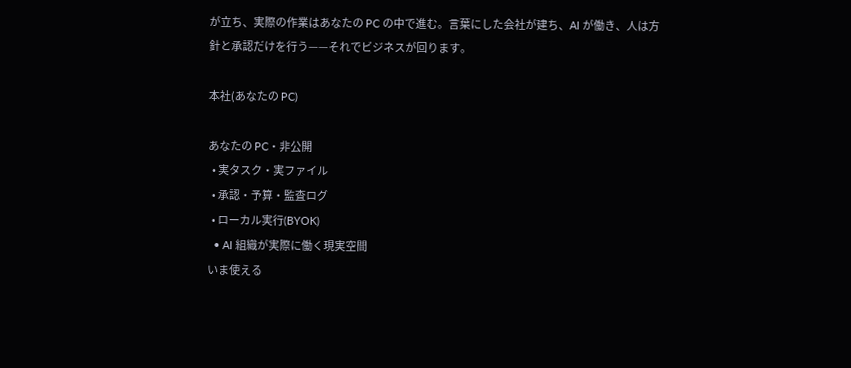が立ち、実際の作業はあなたの PC の中で進む。言葉にした会社が建ち、AI が働き、人は方針と承認だけを行う——それでビジネスが回ります。

本社(あなたの PC)

あなたの PC・非公開
  • 実タスク・実ファイル
  • 承認・予算・監査ログ
  • ローカル実行(BYOK)
  • AI 組織が実際に働く現実空間
いま使える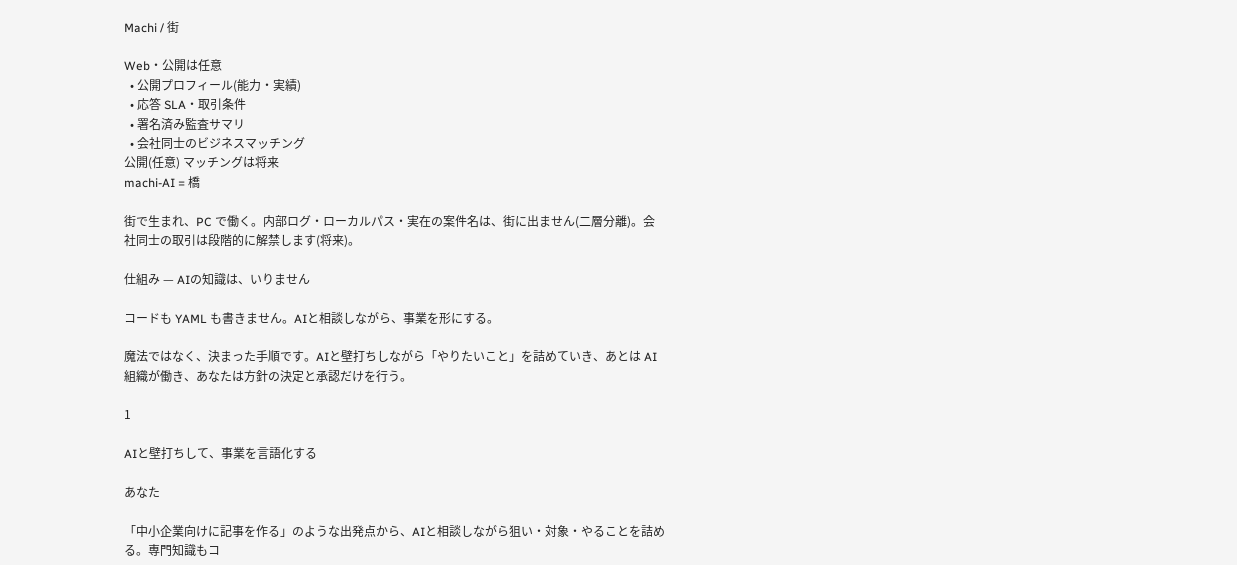Machi / 街

Web・公開は任意
  • 公開プロフィール(能力・実績)
  • 応答 SLA・取引条件
  • 署名済み監査サマリ
  • 会社同士のビジネスマッチング
公開(任意) マッチングは将来
machi-AI = 橋

街で生まれ、PC で働く。内部ログ・ローカルパス・実在の案件名は、街に出ません(二層分離)。会社同士の取引は段階的に解禁します(将来)。

仕組み — AIの知識は、いりません

コードも YAML も書きません。AIと相談しながら、事業を形にする。

魔法ではなく、決まった手順です。AIと壁打ちしながら「やりたいこと」を詰めていき、あとは AI 組織が働き、あなたは方針の決定と承認だけを行う。

1

AIと壁打ちして、事業を言語化する

あなた

「中小企業向けに記事を作る」のような出発点から、AIと相談しながら狙い・対象・やることを詰める。専門知識もコ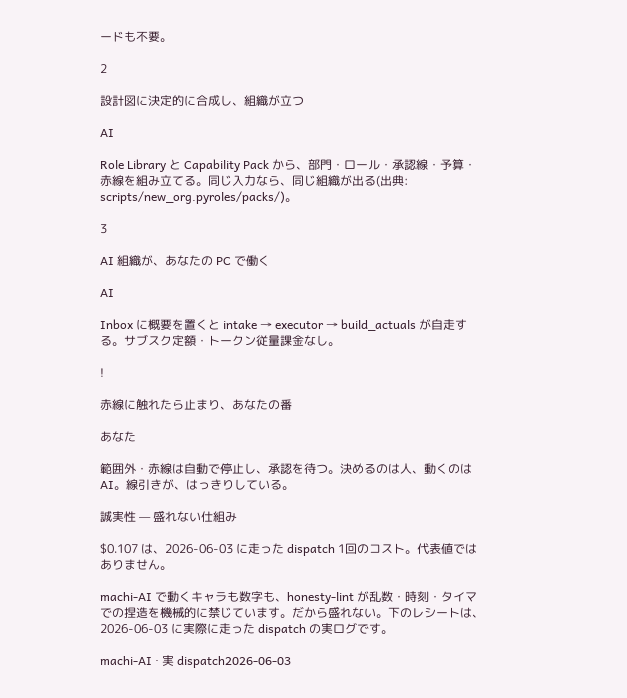ードも不要。

2

設計図に決定的に合成し、組織が立つ

AI

Role Library と Capability Pack から、部門・ロール・承認線・予算・赤線を組み立てる。同じ入力なら、同じ組織が出る(出典: scripts/new_org.pyroles/packs/)。

3

AI 組織が、あなたの PC で働く

AI

Inbox に概要を置くと intake → executor → build_actuals が自走する。サブスク定額・トークン従量課金なし。

!

赤線に触れたら止まり、あなたの番

あなた

範囲外・赤線は自動で停止し、承認を待つ。決めるのは人、動くのは AI。線引きが、はっきりしている。

誠実性 — 盛れない仕組み

$0.107 は、2026-06-03 に走った dispatch 1回のコスト。代表値ではありません。

machi-AI で動くキャラも数字も、honesty-lint が乱数・時刻・タイマでの捏造を機械的に禁じています。だから盛れない。下のレシートは、2026-06-03 に実際に走った dispatch の実ログです。

machi-AI · 実 dispatch2026-06-03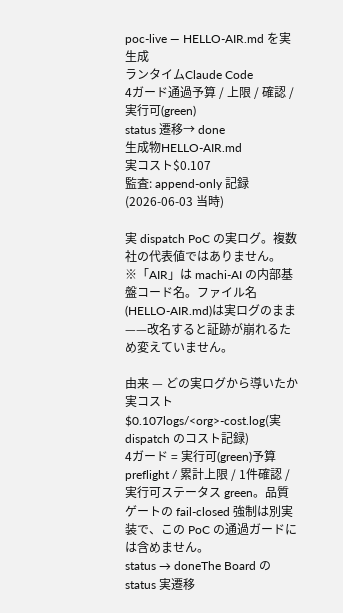poc-live — HELLO-AIR.md を実生成
ランタイムClaude Code
4ガード通過予算 / 上限 / 確認 / 実行可(green)
status 遷移→ done
生成物HELLO-AIR.md
実コスト$0.107
監査: append-only 記録(2026-06-03 当時)

実 dispatch PoC の実ログ。複数社の代表値ではありません。
※「AIR」は machi-AI の内部基盤コード名。ファイル名(HELLO-AIR.md)は実ログのまま——改名すると証跡が崩れるため変えていません。

由来 — どの実ログから導いたか
実コスト $0.107logs/<org>-cost.log(実 dispatch のコスト記録)
4ガード = 実行可(green)予算 preflight / 累計上限 / 1件確認 / 実行可ステータス green。品質ゲートの fail-closed 強制は別実装で、この PoC の通過ガードには含めません。
status → doneThe Board の status 実遷移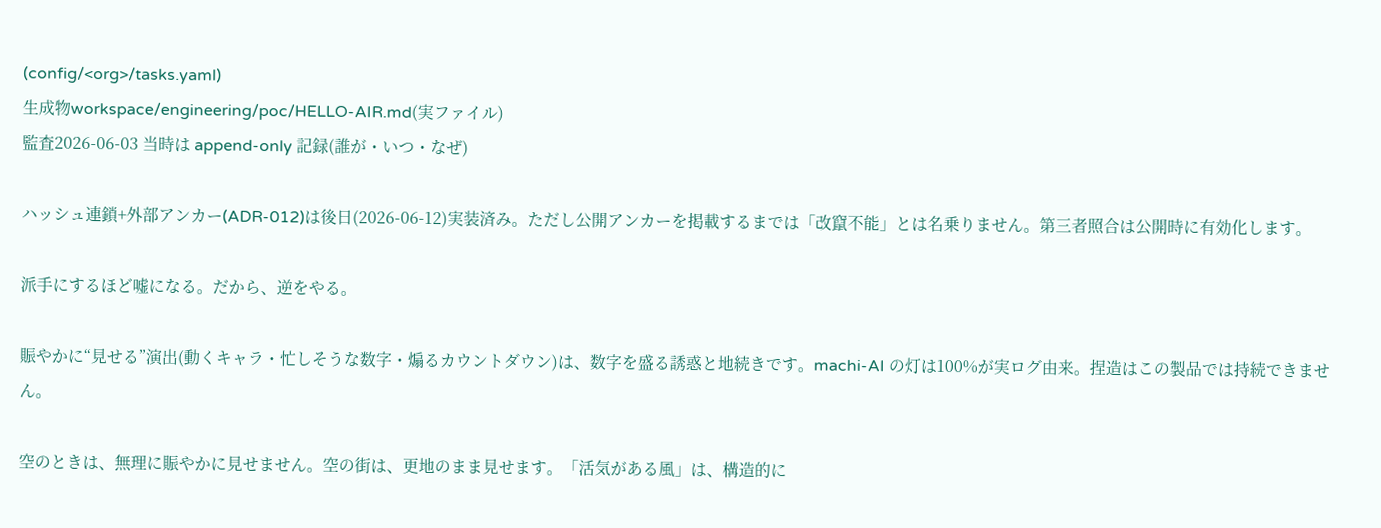(config/<org>/tasks.yaml)
生成物workspace/engineering/poc/HELLO-AIR.md(実ファイル)
監査2026-06-03 当時は append-only 記録(誰が・いつ・なぜ)

ハッシュ連鎖+外部アンカー(ADR-012)は後日(2026-06-12)実装済み。ただし公開アンカーを掲載するまでは「改竄不能」とは名乗りません。第三者照合は公開時に有効化します。

派手にするほど嘘になる。だから、逆をやる。

賑やかに“見せる”演出(動くキャラ・忙しそうな数字・煽るカウントダウン)は、数字を盛る誘惑と地続きです。machi-AI の灯は100%が実ログ由来。捏造はこの製品では持続できません。

空のときは、無理に賑やかに見せません。空の街は、更地のまま見せます。「活気がある風」は、構造的に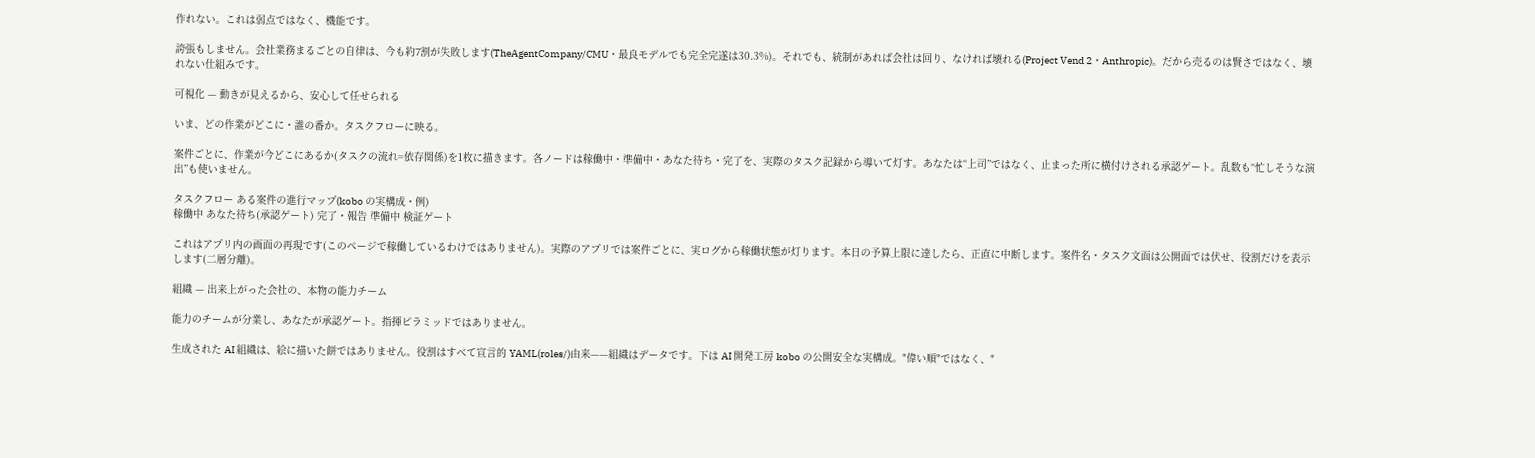作れない。これは弱点ではなく、機能です。

誇張もしません。会社業務まるごとの自律は、今も約7割が失敗します(TheAgentCompany/CMU・最良モデルでも完全完遂は30.3%)。それでも、統制があれば会社は回り、なければ壊れる(Project Vend 2・Anthropic)。だから売るのは賢さではなく、壊れない仕組みです。

可視化 — 動きが見えるから、安心して任せられる

いま、どの作業がどこに・誰の番か。タスクフローに映る。

案件ごとに、作業が今どこにあるか(タスクの流れ=依存関係)を1枚に描きます。各ノードは稼働中・準備中・あなた待ち・完了を、実際のタスク記録から導いて灯す。あなたは“上司”ではなく、止まった所に横付けされる承認ゲート。乱数も“忙しそうな演出”も使いません。

タスクフロー ある案件の進行マップ(kobo の実構成・例)
稼働中 あなた待ち(承認ゲート) 完了・報告 準備中 検証ゲート

これはアプリ内の画面の再現です(このページで稼働しているわけではありません)。実際のアプリでは案件ごとに、実ログから稼働状態が灯ります。本日の予算上限に達したら、正直に中断します。案件名・タスク文面は公開面では伏せ、役割だけを表示します(二層分離)。

組織 — 出来上がった会社の、本物の能力チーム

能力のチームが分業し、あなたが承認ゲート。指揮ピラミッドではありません。

生成された AI 組織は、絵に描いた餅ではありません。役割はすべて宣言的 YAML(roles/)由来——組織はデータです。下は AI 開発工房 kobo の公開安全な実構成。"偉い順"ではなく、"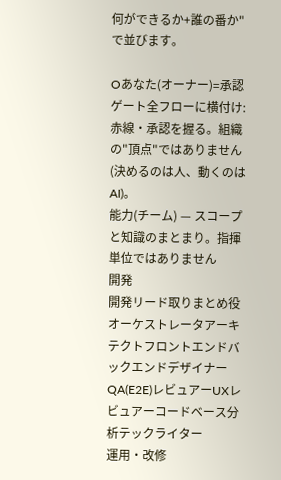何ができるか+誰の番か"で並びます。

Oあなた(オーナー)=承認ゲート全フローに横付け:赤線・承認を握る。組織の"頂点"ではありません(決めるのは人、動くのは AI)。
能力(チーム) — スコープと知識のまとまり。指揮単位ではありません
開発
開発リード取りまとめ役
オーケストレータアーキテクトフロントエンドバックエンドデザイナーQA(E2E)レビュアーUXレビュアーコードベース分析テックライター
運用・改修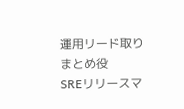運用リード取りまとめ役
SREリリースマ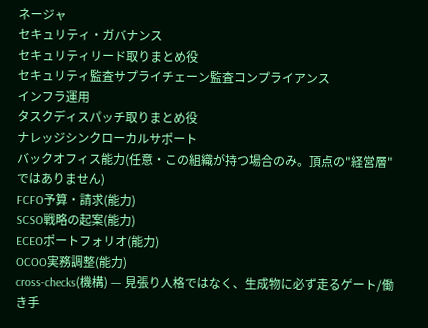ネージャ
セキュリティ・ガバナンス
セキュリティリード取りまとめ役
セキュリティ監査サプライチェーン監査コンプライアンス
インフラ運用
タスクディスパッチ取りまとめ役
ナレッジシンクローカルサポート
バックオフィス能力(任意・この組織が持つ場合のみ。頂点の"経営層"ではありません)
FCFO予算・請求(能力)
SCSO戦略の起案(能力)
ECEOポートフォリオ(能力)
OCOO実務調整(能力)
cross-checks(機構) — 見張り人格ではなく、生成物に必ず走るゲート/働き手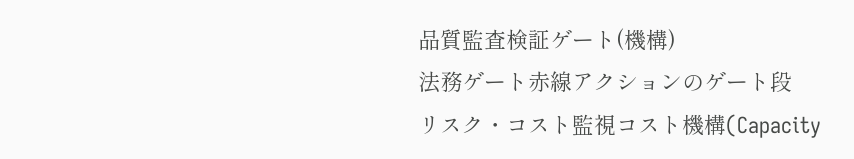品質監査検証ゲート(機構)
法務ゲート赤線アクションのゲート段
リスク・コスト監視コスト機構(Capacity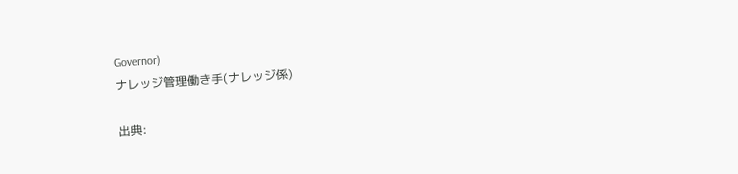Governor)
ナレッジ管理働き手(ナレッジ係)

出典: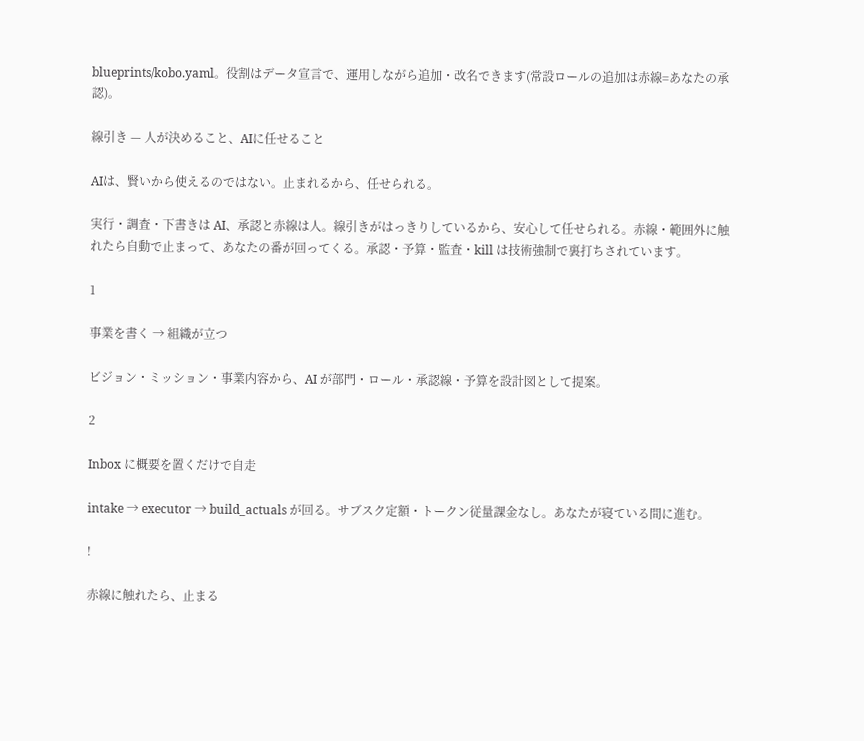blueprints/kobo.yaml。役割はデータ宣言で、運用しながら追加・改名できます(常設ロールの追加は赤線=あなたの承認)。

線引き — 人が決めること、AIに任せること

AIは、賢いから使えるのではない。止まれるから、任せられる。

実行・調査・下書きは AI、承認と赤線は人。線引きがはっきりしているから、安心して任せられる。赤線・範囲外に触れたら自動で止まって、あなたの番が回ってくる。承認・予算・監査・kill は技術強制で裏打ちされています。

1

事業を書く → 組織が立つ

ビジョン・ミッション・事業内容から、AI が部門・ロール・承認線・予算を設計図として提案。

2

Inbox に概要を置くだけで自走

intake → executor → build_actuals が回る。サブスク定額・トークン従量課金なし。あなたが寝ている間に進む。

!

赤線に触れたら、止まる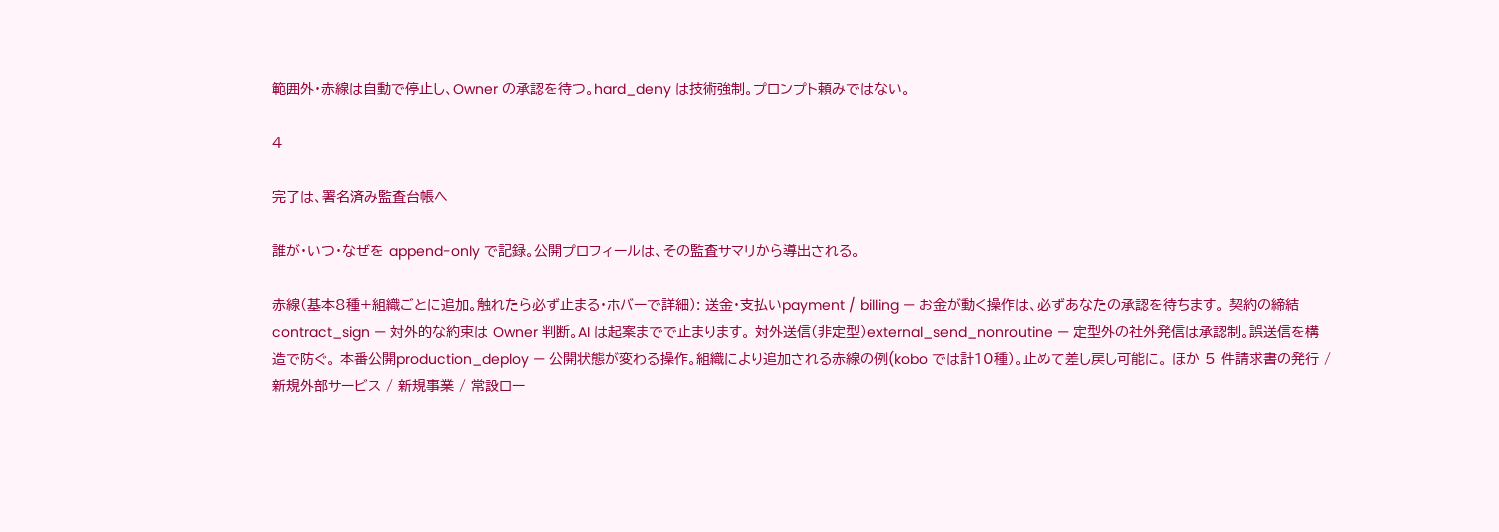範囲外・赤線は自動で停止し、Owner の承認を待つ。hard_deny は技術強制。プロンプト頼みではない。

4

完了は、署名済み監査台帳へ

誰が・いつ・なぜを append-only で記録。公開プロフィールは、その監査サマリから導出される。

赤線(基本8種+組織ごとに追加。触れたら必ず止まる・ホバーで詳細): 送金・支払いpayment / billing — お金が動く操作は、必ずあなたの承認を待ちます。 契約の締結contract_sign — 対外的な約束は Owner 判断。AI は起案までで止まります。 対外送信(非定型)external_send_nonroutine — 定型外の社外発信は承認制。誤送信を構造で防ぐ。 本番公開production_deploy — 公開状態が変わる操作。組織により追加される赤線の例(kobo では計10種)。止めて差し戻し可能に。 ほか 5 件請求書の発行 / 新規外部サービス / 新規事業 / 常設ロー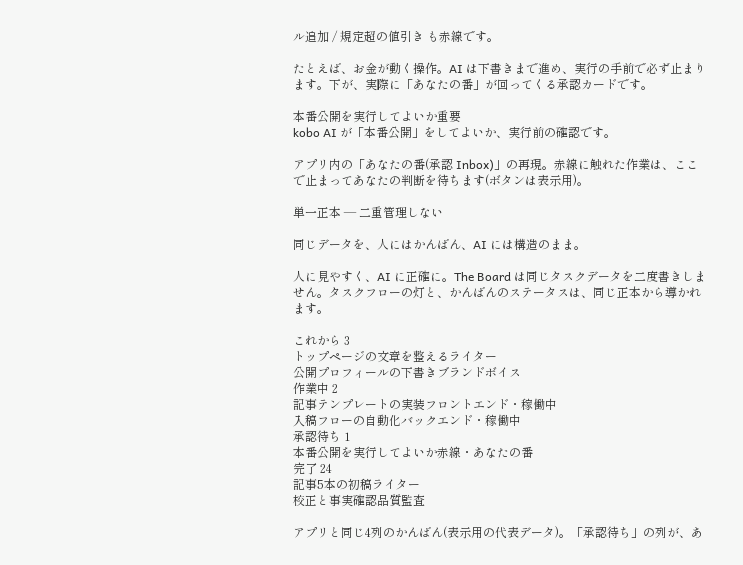ル追加 / 規定超の値引き も赤線です。

たとえば、お金が動く操作。AI は下書きまで進め、実行の手前で必ず止まります。下が、実際に「あなたの番」が回ってくる承認カードです。

本番公開を実行してよいか重要
kobo AI が「本番公開」をしてよいか、実行前の確認です。

アプリ内の「あなたの番(承認 Inbox)」の再現。赤線に触れた作業は、ここで止まってあなたの判断を待ちます(ボタンは表示用)。

単一正本 — 二重管理しない

同じデータを、人にはかんばん、AI には構造のまま。

人に見やすく、AI に正確に。The Board は同じタスクデータを二度書きしません。タスクフローの灯と、かんばんのステータスは、同じ正本から導かれます。

これから 3
トップページの文章を整えるライター
公開プロフィールの下書きブランドボイス
作業中 2
記事テンプレートの実装フロントエンド・稼働中
入稿フローの自動化バックエンド・稼働中
承認待ち 1
本番公開を実行してよいか赤線・あなたの番
完了 24
記事5本の初稿ライター
校正と事実確認品質監査

アプリと同じ4列のかんばん(表示用の代表データ)。「承認待ち」の列が、あ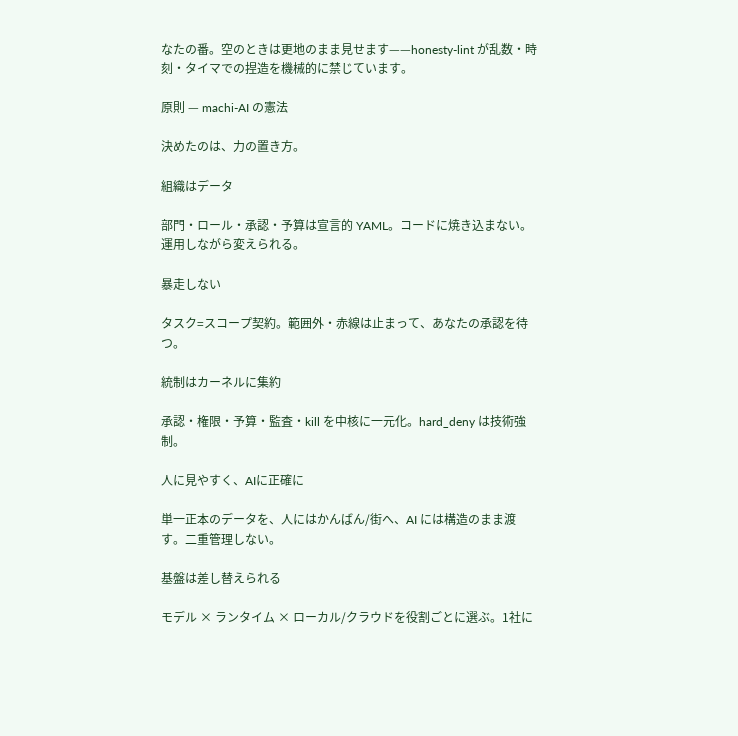なたの番。空のときは更地のまま見せます——honesty-lint が乱数・時刻・タイマでの捏造を機械的に禁じています。

原則 — machi-AI の憲法

決めたのは、力の置き方。

組織はデータ

部門・ロール・承認・予算は宣言的 YAML。コードに焼き込まない。運用しながら変えられる。

暴走しない

タスク=スコープ契約。範囲外・赤線は止まって、あなたの承認を待つ。

統制はカーネルに集約

承認・権限・予算・監査・kill を中核に一元化。hard_deny は技術強制。

人に見やすく、AIに正確に

単一正本のデータを、人にはかんばん/街へ、AI には構造のまま渡す。二重管理しない。

基盤は差し替えられる

モデル × ランタイム × ローカル/クラウドを役割ごとに選ぶ。1社に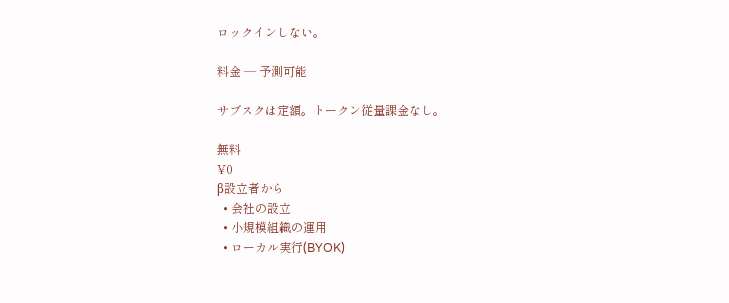ロックインしない。

料金 — 予測可能

サブスクは定額。トークン従量課金なし。

無料
¥0
β設立者から
  • 会社の設立
  • 小規模組織の運用
  • ローカル実行(BYOK)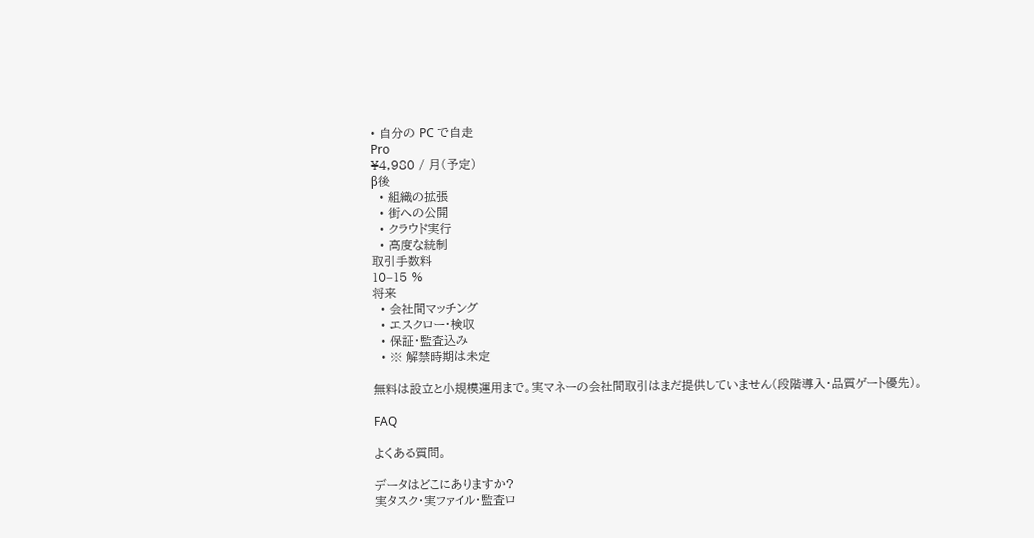• 自分の PC で自走
Pro
¥4,980 / 月(予定)
β後
  • 組織の拡張
  • 街への公開
  • クラウド実行
  • 高度な統制
取引手数料
10–15 %
将来
  • 会社間マッチング
  • エスクロー・検収
  • 保証・監査込み
  • ※ 解禁時期は未定

無料は設立と小規模運用まで。実マネーの会社間取引はまだ提供していません(段階導入・品質ゲート優先)。

FAQ

よくある質問。

データはどこにありますか?
実タスク・実ファイル・監査ロ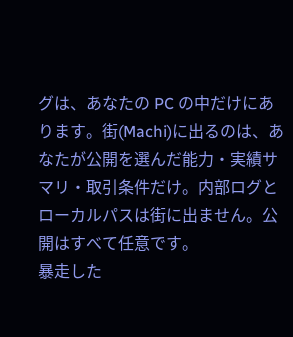グは、あなたの PC の中だけにあります。街(Machi)に出るのは、あなたが公開を選んだ能力・実績サマリ・取引条件だけ。内部ログとローカルパスは街に出ません。公開はすべて任意です。
暴走した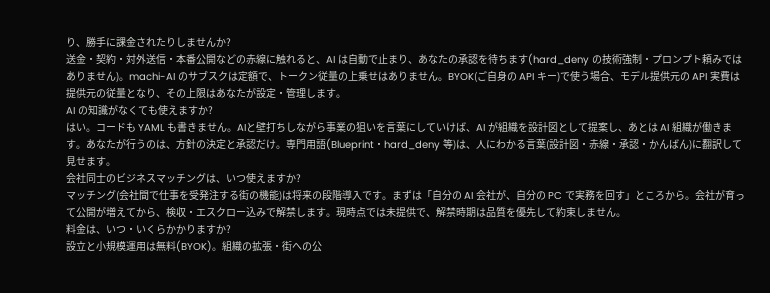り、勝手に課金されたりしませんか?
送金・契約・対外送信・本番公開などの赤線に触れると、AI は自動で止まり、あなたの承認を待ちます(hard_deny の技術強制・プロンプト頼みではありません)。machi-AI のサブスクは定額で、トークン従量の上乗せはありません。BYOK(ご自身の API キー)で使う場合、モデル提供元の API 実費は提供元の従量となり、その上限はあなたが設定・管理します。
AI の知識がなくても使えますか?
はい。コードも YAML も書きません。AIと壁打ちしながら事業の狙いを言葉にしていけば、AI が組織を設計図として提案し、あとは AI 組織が働きます。あなたが行うのは、方針の決定と承認だけ。専門用語(Blueprint・hard_deny 等)は、人にわかる言葉(設計図・赤線・承認・かんばん)に翻訳して見せます。
会社同士のビジネスマッチングは、いつ使えますか?
マッチング(会社間で仕事を受発注する街の機能)は将来の段階導入です。まずは「自分の AI 会社が、自分の PC で実務を回す」ところから。会社が育って公開が増えてから、検収・エスクロー込みで解禁します。現時点では未提供で、解禁時期は品質を優先して約束しません。
料金は、いつ・いくらかかりますか?
設立と小規模運用は無料(BYOK)。組織の拡張・街への公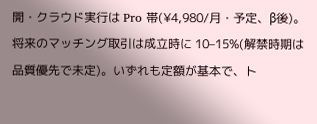開・クラウド実行は Pro 帯(¥4,980/月・予定、β後)。将来のマッチング取引は成立時に 10–15%(解禁時期は品質優先で未定)。いずれも定額が基本で、ト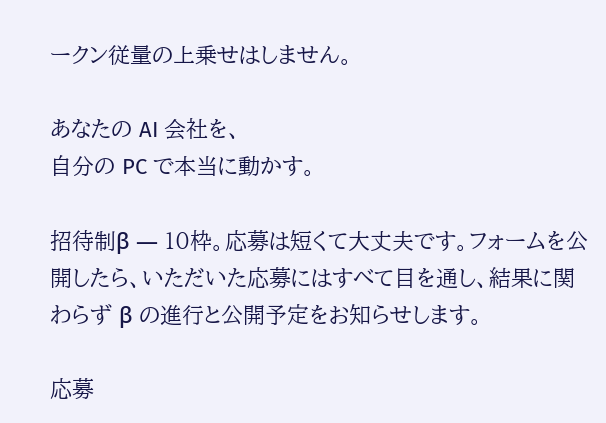ークン従量の上乗せはしません。

あなたの AI 会社を、
自分の PC で本当に動かす。

招待制β — 10枠。応募は短くて大丈夫です。フォームを公開したら、いただいた応募にはすべて目を通し、結果に関わらず β の進行と公開予定をお知らせします。

応募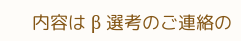内容は β 選考のご連絡の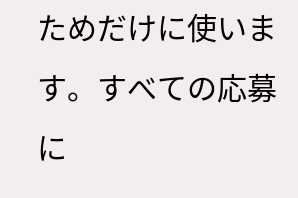ためだけに使います。すべての応募に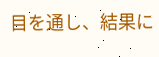目を通し、結果に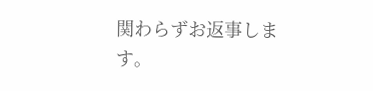関わらずお返事します。